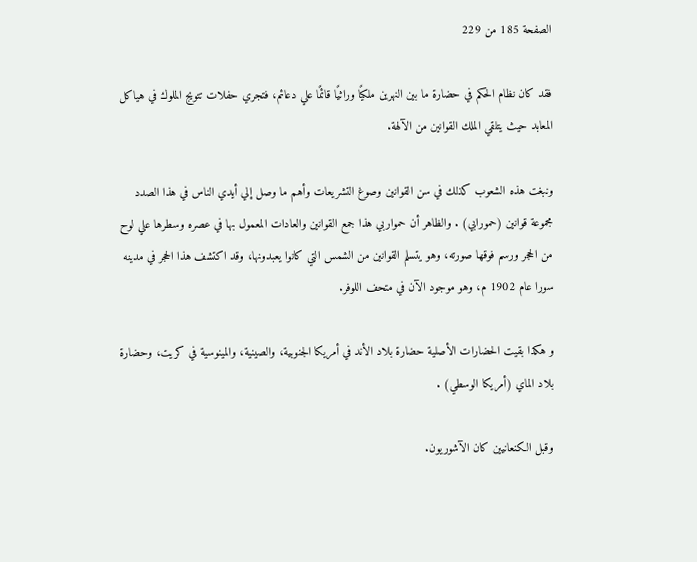الصفحة 185 من 229

فقد كان نظام الحكم في حضارة ما بين النهرين ملكيًا وراثيًا قائمًا علي دعائم، فتجري حفلات تتويج الملوك في هياكل المعابد حيث يتلقي الملك القوانين من الآلهة.

ونبغت هذه الشعوب كذلك في سن القوانين وصوغ التشريعات وأهم ما وصل إلي أيدي الناس في هذا الصدد مجموعة قوانين (حمورابي) . والظاهر أن حمواربي هذا جمع القوانين والعادات المعمول بها في عصره وسطرها علي لوح من الحجر ورسم فوقها صورته، وهو يتسلم القوانين من الشمس التي كانوا يعبدونها، وقد اكتشف هذا الحجر في مدينه سورا عام 1902 م، وهو موجود الآن في متحف اللوفر.

و هكذا بقيت الحضارات الأصلية حضارة بلاد الأند في أمريكا الجنوبية، والصينية، والمينوسية في كريت، وحضارة بلاد الماي (أمريكا الوسطي) .

وقبل الكنعانيين كان الآشوريون.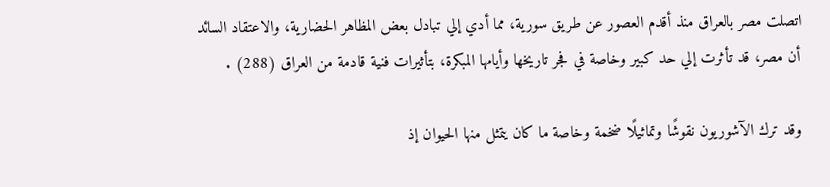اتصلت مصر بالعراق منذ أقدم العصور عن طريق سورية، مما أدي إلي تبادل بعض المظاهر الحضارية، والاعتقاد السائد أن مصر، قد تأثرت إلي حد كبير وخاصة في فجر تاريخها وأيامها المبكرة، بتأثيرات فنية قادمة من العراق (288) .

وقد ترك الآشوريون نقوشًا وتماثيلًا ضخمة وخاصة ما كان يتمثل منها الحيوان إذ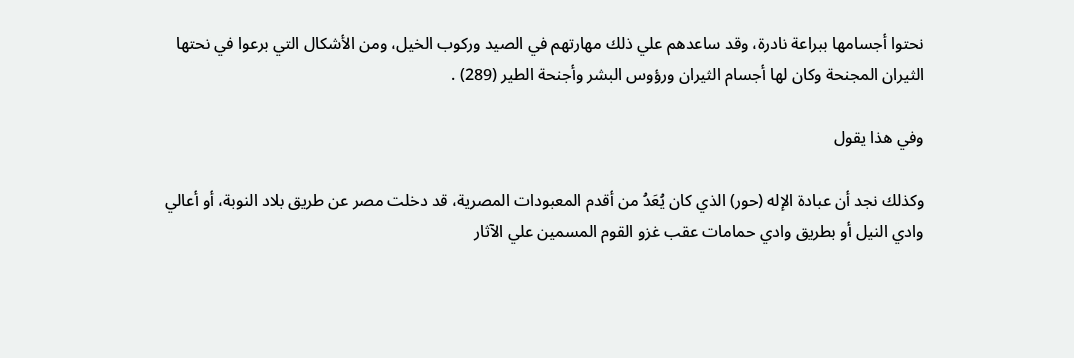نحتوا أجسامها ببراعة نادرة، وقد ساعدهم علي ذلك مهارتهم في الصيد وركوب الخيل، ومن الأشكال التي برعوا في نحتها الثيران المجنحة وكان لها أجسام الثيران ورؤوس البشر وأجنحة الطير (289) .

وفي هذا يقول

وكذلك نجد أن عبادة الإله (حور) الذي كان يُعَدُ من أقدم المعبودات المصرية، قد دخلت مصر عن طريق بلاد النوبة، أو أعالي وادي النيل أو بطريق وادي حمامات عقب غزو القوم المسمين علي الآثار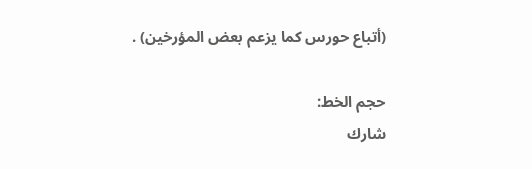(أتباع حورس كما يزعم بعض المؤرخين) .

حجم الخط:
شارك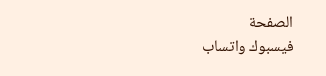الصفحة
فيسبوك واتساب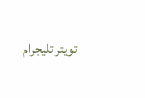تويتر تليجرام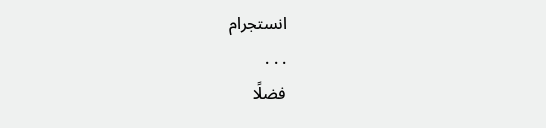انستجرام
. . .
فضلًا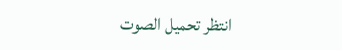انتظر تحميل الصوت